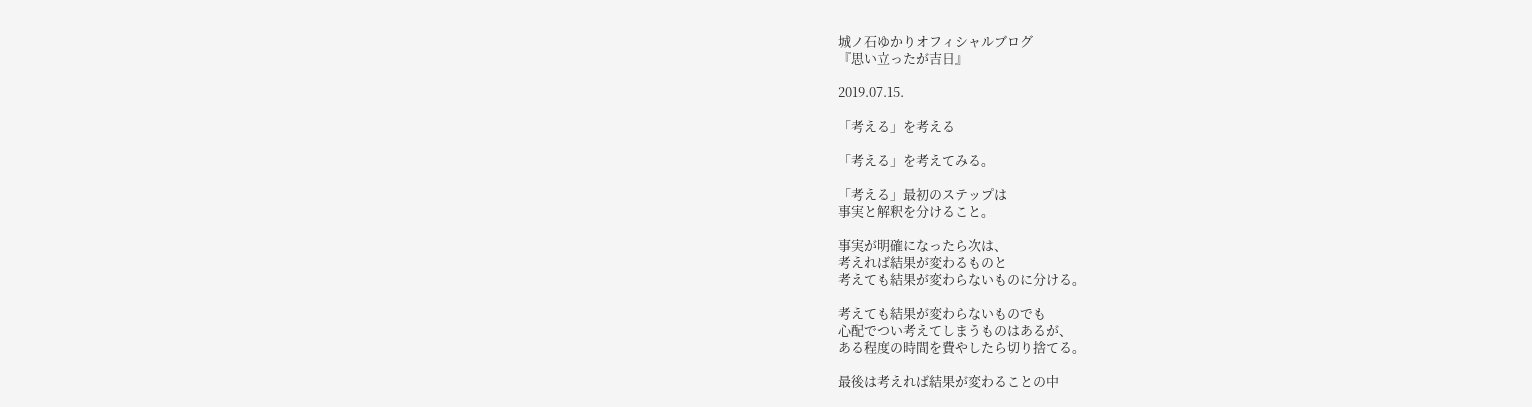城ノ石ゆかりオフィシャルブログ
『思い立ったが吉日』

2019.07.15.

「考える」を考える

「考える」を考えてみる。

「考える」最初のステップは
事実と解釈を分けること。

事実が明確になったら次は、
考えれば結果が変わるものと
考えても結果が変わらないものに分ける。

考えても結果が変わらないものでも
心配でつい考えてしまうものはあるが、
ある程度の時間を費やしたら切り捨てる。

最後は考えれば結果が変わることの中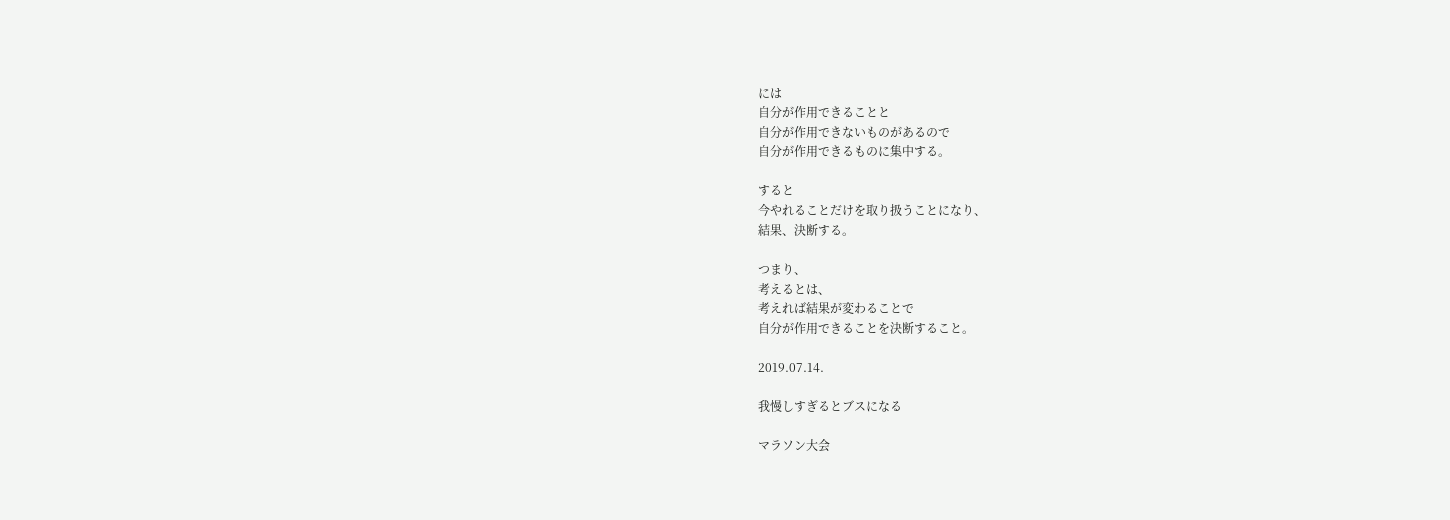には
自分が作用できることと
自分が作用できないものがあるので
自分が作用できるものに集中する。

すると
今やれることだけを取り扱うことになり、
結果、決断する。

つまり、
考えるとは、
考えれば結果が変わることで
自分が作用できることを決断すること。

2019.07.14.

我慢しすぎるとブスになる

マラソン大会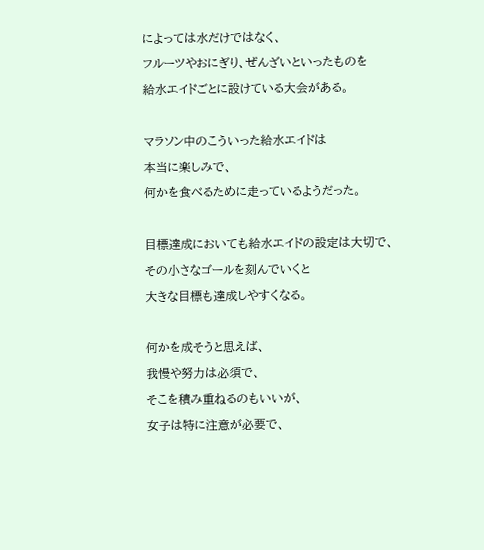によっては水だけではなく、
フルーツやおにぎり、ぜんざいといったものを
給水エイドごとに設けている大会がある。

マラソン中のこういった給水エイドは
本当に楽しみで、
何かを食べるために走っているようだった。

目標達成においても給水エイドの設定は大切で、
その小さなゴールを刻んでいくと
大きな目標も達成しやすくなる。

何かを成そうと思えば、
我慢や努力は必須で、
そこを積み重ねるのもいいが、
女子は特に注意が必要で、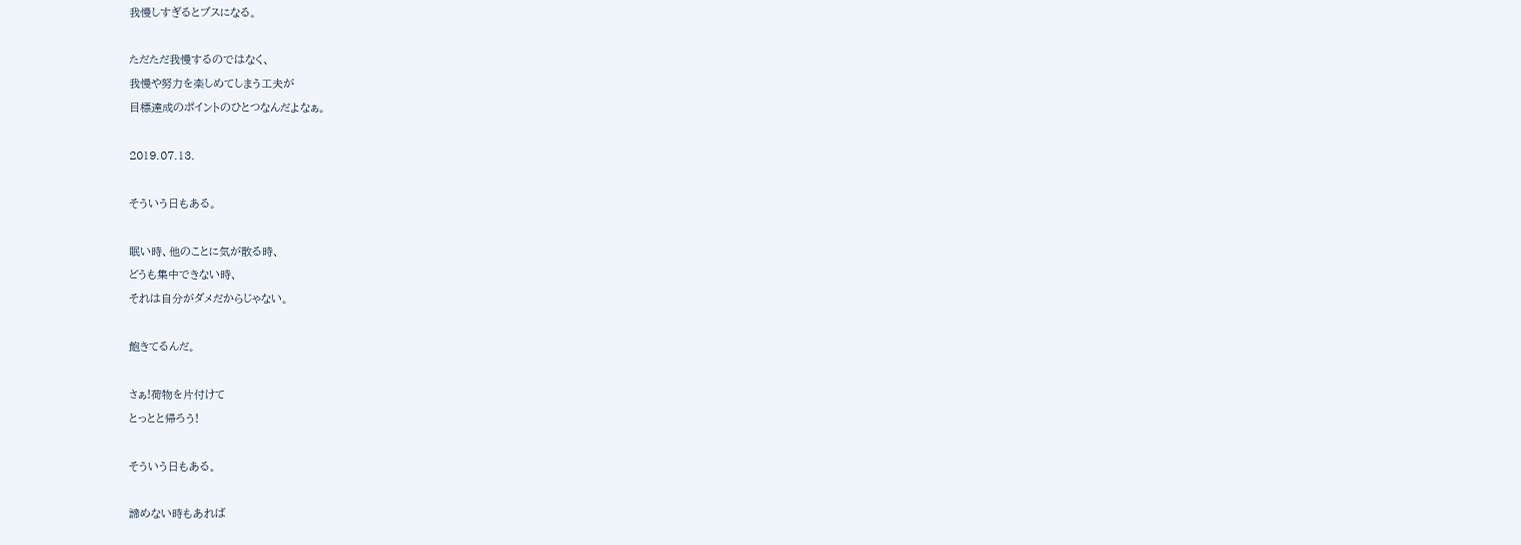我慢しすぎるとブスになる。

ただただ我慢するのではなく、
我慢や努力を楽しめてしまう工夫が
目標達成のポイントのひとつなんだよなぁ。

2019.07.13.

そういう日もある。

眠い時、他のことに気が散る時、
どうも集中できない時、
それは自分がダメだからじゃない。

飽きてるんだ。

さぁ!荷物を片付けて
とっとと帰ろう!

そういう日もある。

諦めない時もあれば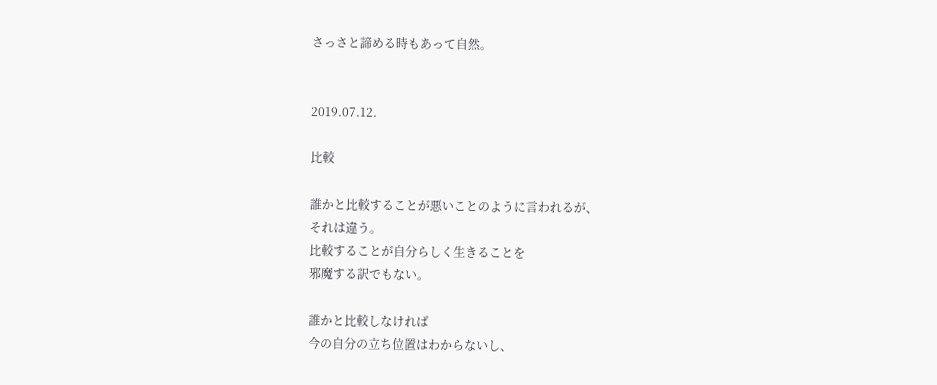さっさと諦める時もあって自然。


2019.07.12.

比較

誰かと比較することが悪いことのように言われるが、
それは違う。
比較することが自分らしく生きることを
邪魔する訳でもない。

誰かと比較しなければ
今の自分の立ち位置はわからないし、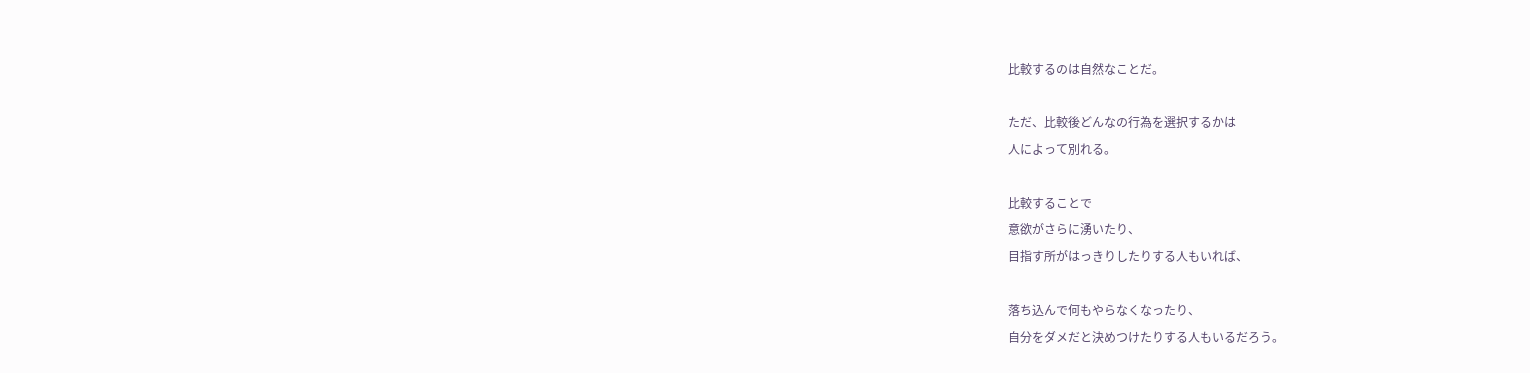比較するのは自然なことだ。

ただ、比較後どんなの行為を選択するかは
人によって別れる。

比較することで
意欲がさらに湧いたり、
目指す所がはっきりしたりする人もいれば、

落ち込んで何もやらなくなったり、
自分をダメだと決めつけたりする人もいるだろう。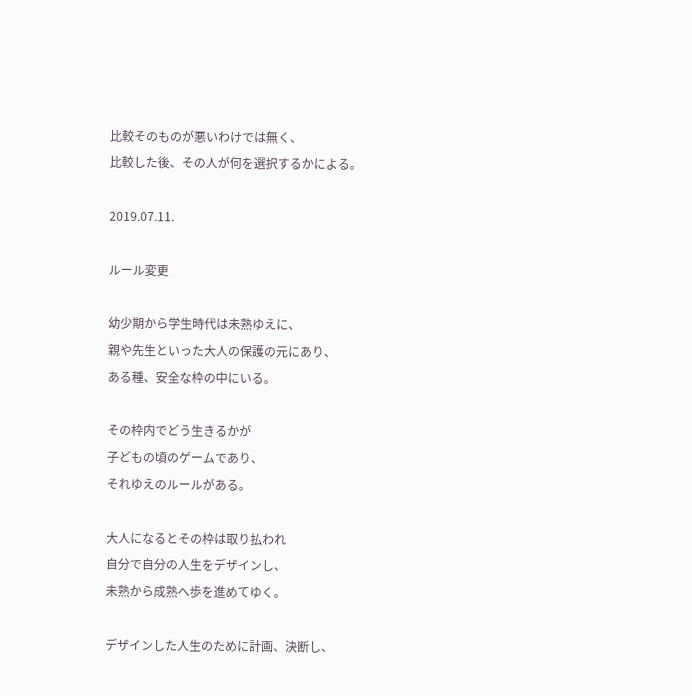比較そのものが悪いわけでは無く、
比較した後、その人が何を選択するかによる。

2019.07.11.

ルール変更

幼少期から学生時代は未熟ゆえに、
親や先生といった大人の保護の元にあり、
ある種、安全な枠の中にいる。

その枠内でどう生きるかが
子どもの頃のゲームであり、
それゆえのルールがある。

大人になるとその枠は取り払われ
自分で自分の人生をデザインし、
未熟から成熟へ歩を進めてゆく。

デザインした人生のために計画、決断し、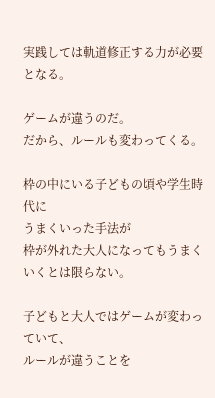実践しては軌道修正する力が必要となる。

ゲームが違うのだ。
だから、ルールも変わってくる。

枠の中にいる子どもの頃や学生時代に
うまくいった手法が
枠が外れた大人になってもうまくいくとは限らない。

子どもと大人ではゲームが変わっていて、
ルールが違うことを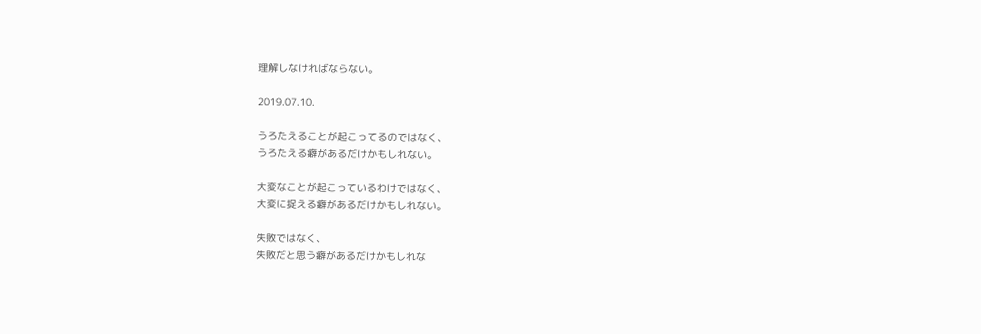理解しなければならない。

2019.07.10.

うろたえることが起こってるのではなく、
うろたえる癖があるだけかもしれない。

大変なことが起こっているわけではなく、
大変に捉える癖があるだけかもしれない。

失敗ではなく、
失敗だと思う癖があるだけかもしれな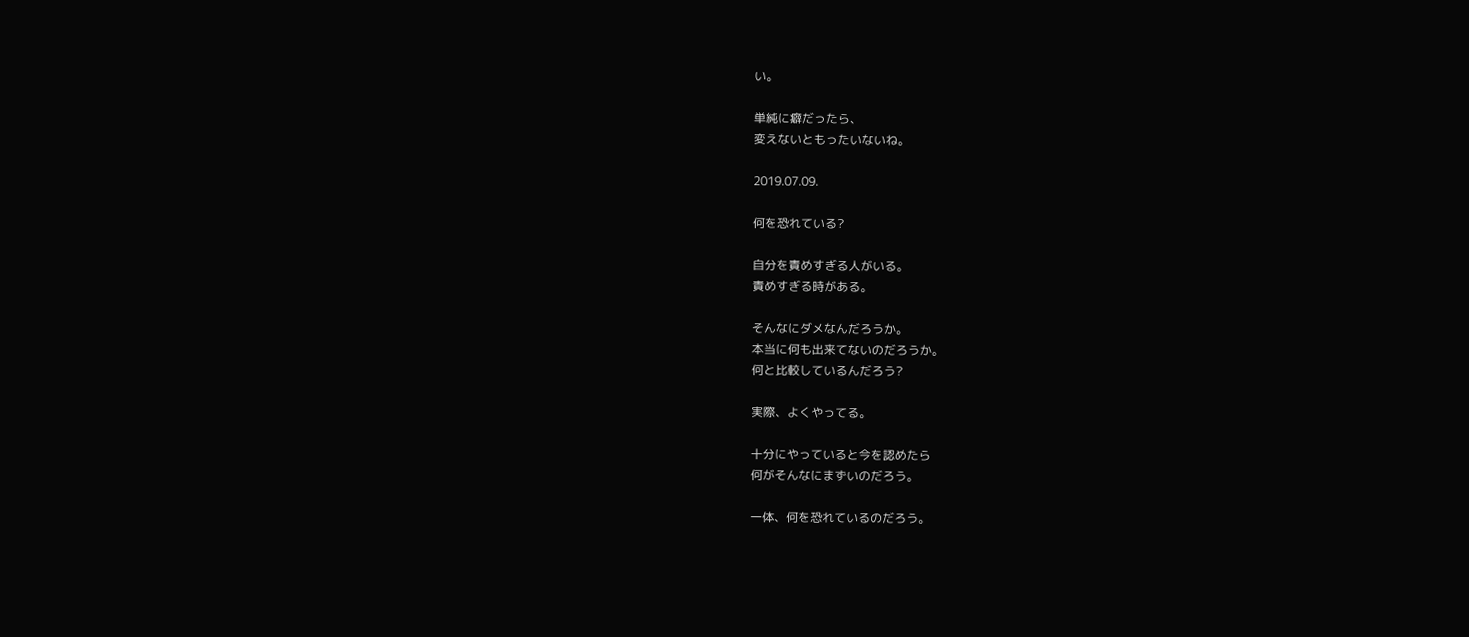い。

単純に癖だったら、
変えないともったいないね。

2019.07.09.

何を恐れている?

自分を責めすぎる人がいる。
責めすぎる時がある。

そんなにダメなんだろうか。
本当に何も出来てないのだろうか。
何と比較しているんだろう?

実際、よくやってる。

十分にやっていると今を認めたら
何がそんなにまずいのだろう。

一体、何を恐れているのだろう。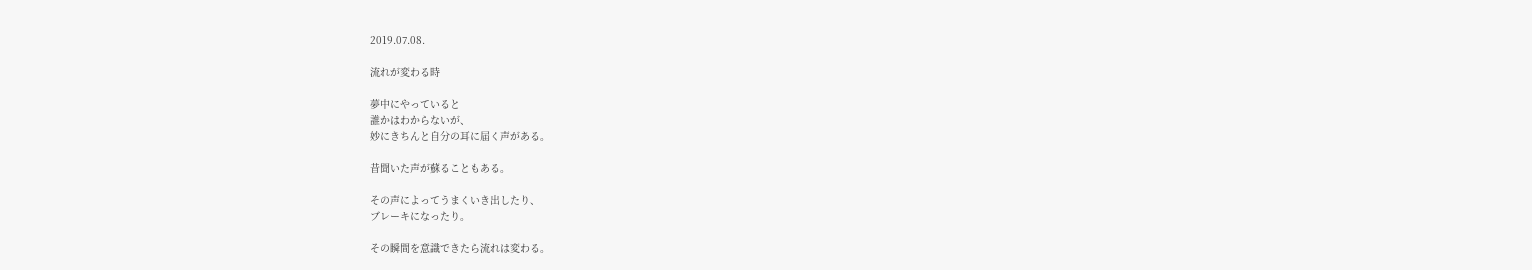2019.07.08.

流れが変わる時

夢中にやっていると
誰かはわからないが、
妙にきちんと自分の耳に届く声がある。

昔聞いた声が蘇ることもある。

その声によってうまくいき出したり、
ブレーキになったり。

その瞬間を意識できたら流れは変わる。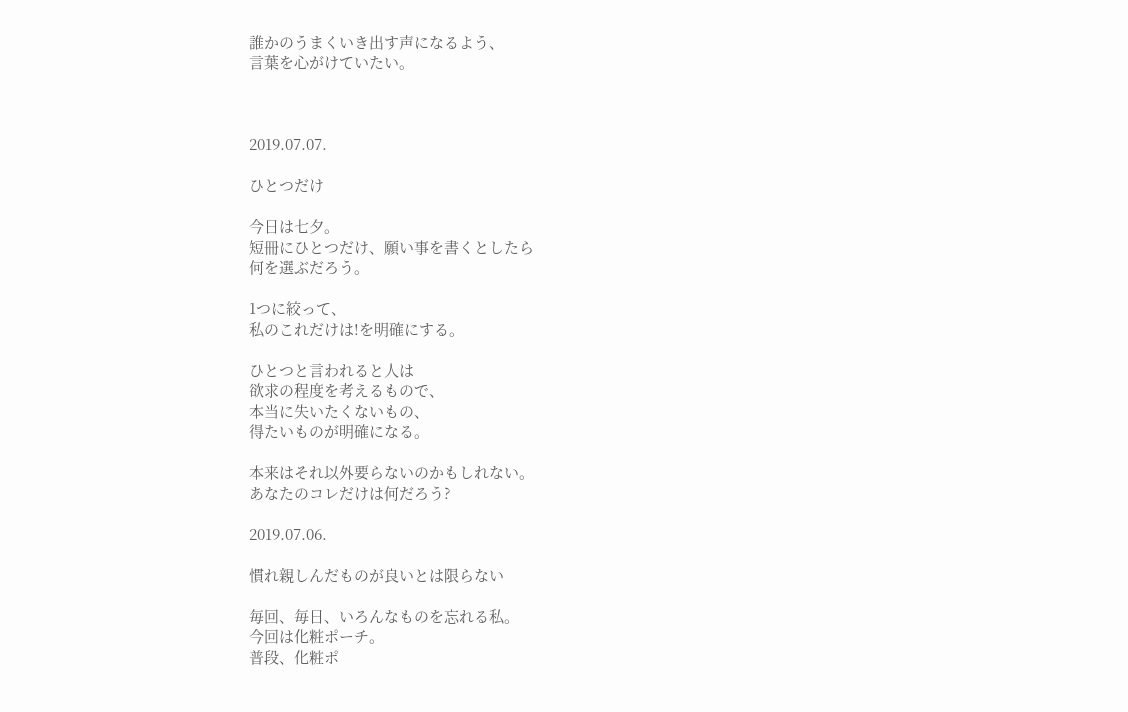誰かのうまくいき出す声になるよう、
言葉を心がけていたい。



2019.07.07.

ひとつだけ

今日は七夕。
短冊にひとつだけ、願い事を書くとしたら
何を選ぶだろう。

1つに絞って、
私のこれだけは!を明確にする。

ひとつと言われると人は
欲求の程度を考えるもので、
本当に失いたくないもの、
得たいものが明確になる。

本来はそれ以外要らないのかもしれない。
あなたのコレだけは何だろう?

2019.07.06.

慣れ親しんだものが良いとは限らない

毎回、毎日、いろんなものを忘れる私。
今回は化粧ポーチ。
普段、化粧ポ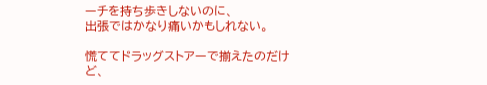ーチを持ち歩きしないのに、
出張ではかなり痛いかもしれない。

慌ててドラッグストアーで揃えたのだけど、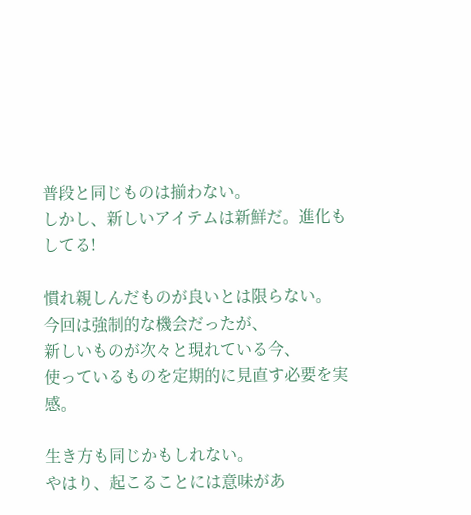普段と同じものは揃わない。
しかし、新しいアイテムは新鮮だ。進化もしてる!

慣れ親しんだものが良いとは限らない。
今回は強制的な機会だったが、
新しいものが次々と現れている今、
使っているものを定期的に見直す必要を実感。

生き方も同じかもしれない。
やはり、起こることには意味があ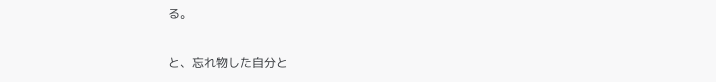る。

と、忘れ物した自分と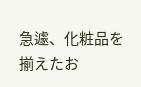急遽、化粧品を揃えたお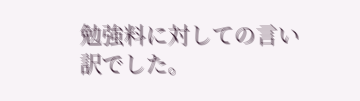勉強料に対しての言い訳でした。